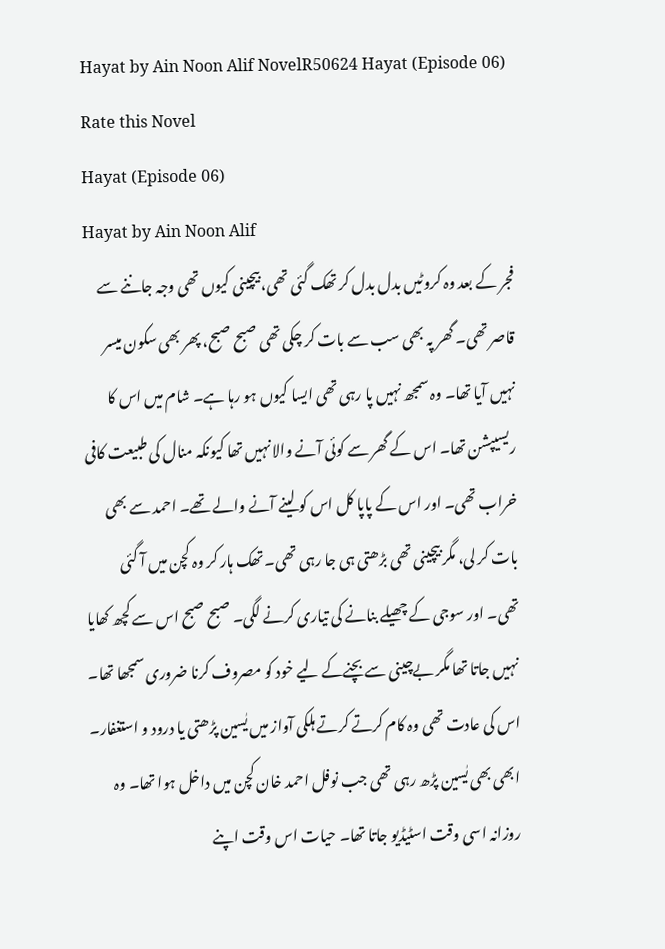Hayat by Ain Noon Alif NovelR50624 Hayat (Episode 06)
Rate this Novel
Hayat (Episode 06)
Hayat by Ain Noon Alif
فجر کے بعد وہ کروٹیں بدل بدل کر تھک گئی تھی، بیچینی کیوں تھی وجہ جاننے سے قاصر تھی۔ گھر پہ بھی سب سے بات کر چکی تھی صبح صبح، پھر بھی سکون میسر نہیں آیا تھا۔ وہ سمجھ نہیں پا رہی تھی ایسا کیوں ہو رہا ہے۔ شام میں اس کا ریسیپشن تھا۔ اس کے گھر سے کوئی آنے والا نہیں تھا کیونکہ منال کی طبیعت کافی خراب تھی۔ اور اس کے پاپا کل اس کو لینے آنے والے تھے۔ احمد سے بھی بات کر لی، مگر بیچینی تھی بڑھتی ہی جا رہی تھی۔ تھک ہار کر وہ کچن میں آ گئی تھی۔ اور سوجی کے چھیلے بنانے کی تیاری کرنے لگی۔ صبح صبح اس سے کچھ کھایا نہیں جاتا تھا مگر بےچینی سے بچنےکے لیے خود کو مصروف کرنا ضروری سمجھا تھا۔ اس کی عادت تھی وہ کام کرتے کرتے ہلکی آواز میں یٰسین پڑھتی یا درود و استغفار۔ ابھی بھی یٰسین پڑھ رہی تھی جب نوفل احمد خان کچن میں داخل ہوا تھا۔ وہ روزانہ اسی وقت اسٹیڈیو جاتا تھا۔ حیات اس وقت اپنے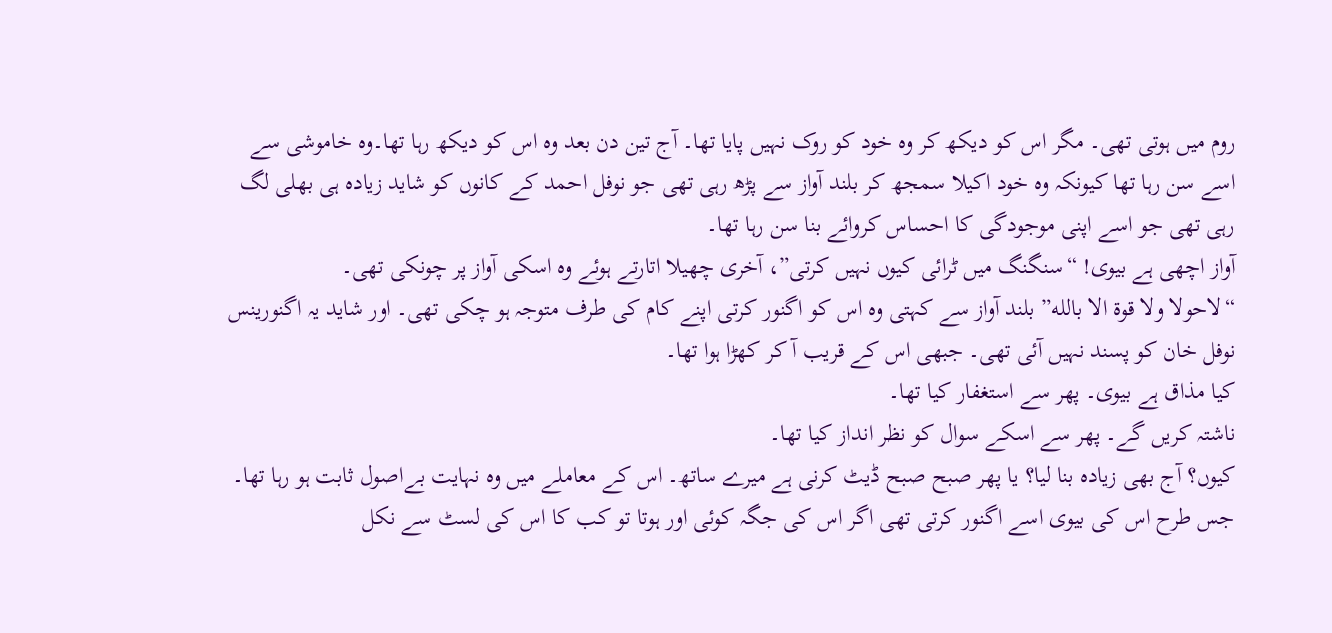روم میں ہوتی تھی۔ مگر اس کو دیکھ کر وہ خود کو روک نہیں پایا تھا۔ آج تین دن بعد وہ اس کو دیکھ رہا تھا۔وہ خاموشی سے اسے سن رہا تھا کیونکہ وہ خود اکیلا سمجھ کر بلند آواز سے پڑھ رہی تھی جو نوفل احمد کے کانوں کو شاید زیادہ ہی بھلی لگ رہی تھی جو اسے اپنی موجودگی کا احساس کروائے بنا سن رہا تھا۔
آواز اچھی ہے بیوی! “سنگنگ میں ٹرائی کیوں نہیں کرتی”، آخری چھیلا اتارتے ہوئے وہ اسکی آواز پر چونکی تھی۔
“لاحولا ولا قوة الا بالله” بلند آواز سے کہتی وہ اس کو اگنور کرتی اپنے کام کی طرف متوجہ ہو چکی تھی۔ اور شاید یہ اگنورینس نوفل خان کو پسند نہیں آئی تھی۔ جبھی اس کے قریب آ کر کھڑا ہوا تھا۔
کیا مذاق ہے بیوی۔ پھر سے استغفار کیا تھا۔
ناشتہ کریں گے۔ پھر سے اسکے سوال کو نظر انداز کیا تھا۔
کیوں؟ آج بھی زیادہ بنا لیا؟ یا پھر صبح صبح ڈیٹ کرنی ہے میرے ساتھ۔ اس کے معاملے میں وہ نہایت بےاصول ثابت ہو رہا تھا۔ جس طرح اس کی بیوی اسے اگنور کرتی تھی اگر اس کی جگہ کوئی اور ہوتا تو کب کا اس کی لسٹ سے نکل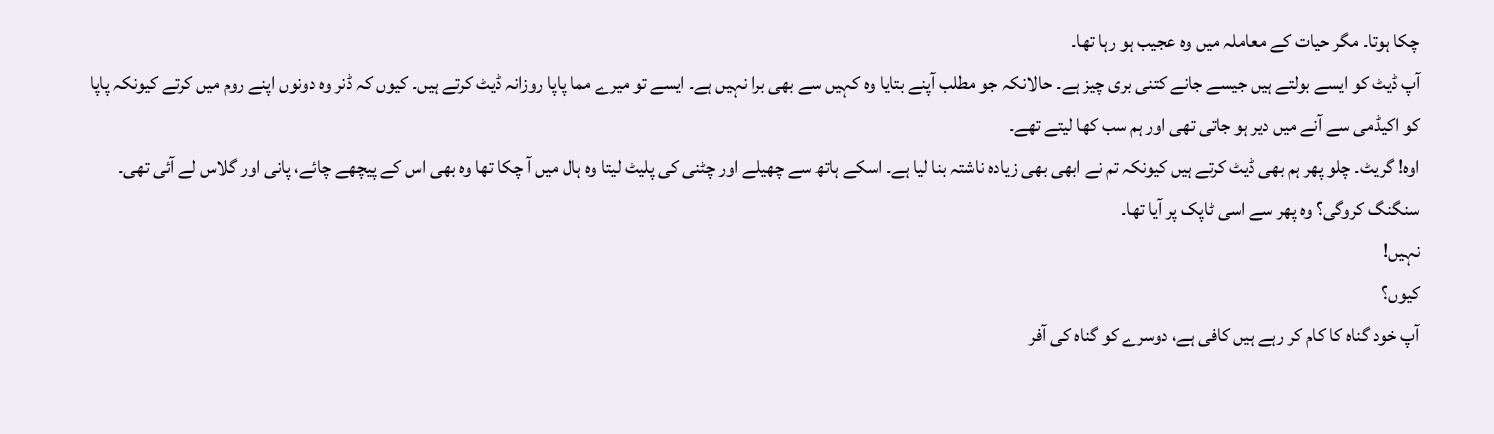چکا ہوتا۔ مگر حیات کے معاملہ میں وہ عجیب ہو رہا تھا۔
آپ ڈیٹ کو ایسے بولتے ہیں جیسے جانے کتنی بری چیز ہے۔ حالانکہ جو مطلب آپنے بتایا وہ کہیں سے بھی برا نہیں ہے۔ ایسے تو میرے مما پاپا روزانہ ڈیٹ کرتے ہیں۔ کیوں کہ ڈنر وہ دونوں اپنے روم میں کرتے کیونکہ پاپا کو اکیڈمی سے آنے میں دیر ہو جاتی تھی اور ہم سب کھا لیتے تھے۔
اوہ! گریٹ۔ چلو پھر ہم بھی ڈیٹ کرتے ہیں کیونکہ تم نے ابھی بھی زیادہ ناشتہ بنا لیا ہے۔ اسکے ہاتھ سے چھیلے اور چٹنی کی پلیٹ لیتا وہ ہال میں آ چکا تھا وہ بھی اس کے پیچھے چائے، پانی اور گلاس لے آئی تھی۔
سنگنگ کروگی؟ وہ پھر سے اسی ٹاپک پر آیا تھا۔
نہیں!
کیوں؟
آپ خود گناہ کا کام کر رہے ہیں کافی ہے، دوسرے کو گناہ کی آفر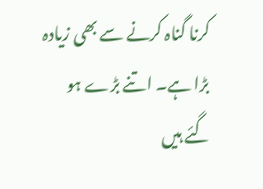کرنا گناہ کرنے سے بھی زیادہ بڑا ہے۔ اتنے بڑے ہو گئے ہیں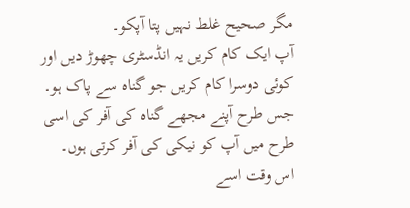مگر صحیح غلط نہیں پتا آپکو۔
آپ ایک کام کریں یہ انڈسٹری چھوڑ دیں اور کوئی دوسرا کام کریں جو گناہ سے پاک ہو۔ جس طرح آپنے مجھے گناہ کی آفر کی اسی طرح میں آپ کو نیکی کی آفر کرتی ہوں۔ اس وقت اسے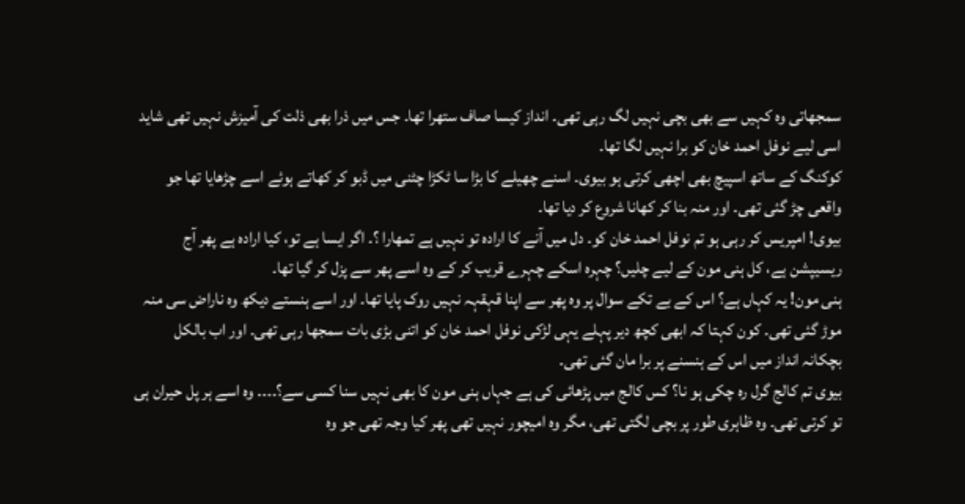سمجھاتی وہ کہیں سے بھی بچی نہیں لگ رہی تھی۔ انداز کیسا صاف ستھرا تھا۔ جس میں ذرا بھی ذلت کی آمیزش نہیں تھی شاید اسی لیے نوفل احمد خان کو برا نہیں لگا تھا۔
کوکنگ کے ساتھ اسپیچ بھی اچھی کرتی ہو بیوی۔ اسنے چھیلے کا بڑا سا ٹکڑا چٹنی میں ڈبو کر کھاتے ہوئے اسے چڑھایا تھا جو واقعی چڑ گئی تھی۔ اور منہ بنا کر کھانا شروع کر دیا تھا۔
بیوی! امپریس کر رہی ہو تم نوفل احمد خان کو۔ دل میں آنے کا ارادہ تو نہیں ہے تمھارا ؟۔ اگر ایسا ہے تو، کیا ارادہ ہے پھر آج ریسیپشن ہے، کل ہنی مون کے لیے چلیں؟ چہرہ اسکے چہرے قریب کر کے وہ اسے پھر سے پزل کر گیا تھا۔
ہنی مون! یہ کہاں ہے؟ اس کے بے تکے سوال پر وہ پھر سے اپنا قہقہہ نہیں روک پایا تھا۔ اور اسے ہنستے دیکھ وہ ناراض سی منہ موڑ گئی تھی۔ کون کہتا کہ ابھی کچھ دیر پہلے یہی لڑکی نوفل احمد خان کو اتنی بڑی بات سمجھا رہی تھی۔ اور اب بالکل بچکانہ انداز میں اس کے ہنسنے پر برا مان گئی تھی۔
بیوی تم کالج گرل رہ چکی ہو نا؟ کس کالج میں پڑھائی کی ہے جہاں ہنی مون کا بھی نہیں سنا کسی سے؟۔۔۔۔ وہ اسے ہر پل حیران ہی تو کرتی تھی۔ وہ ظاہری طور پر بچی لگتی تھی، مگر وہ امیچور نہیں تھی پھر کیا وجہ تھی جو وہ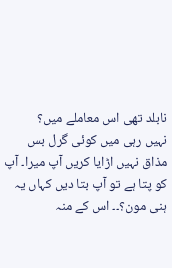نابلد تھی اس معاملے میں؟
نہیں رہی میں کوئی گرل بس مذاق نہیں اڑایا کریں آپ میرا۔ آپ کو پتا ہے تو آپ بتا دیں کہاں یہ ہنی مون؟۔۔ اس کے منہ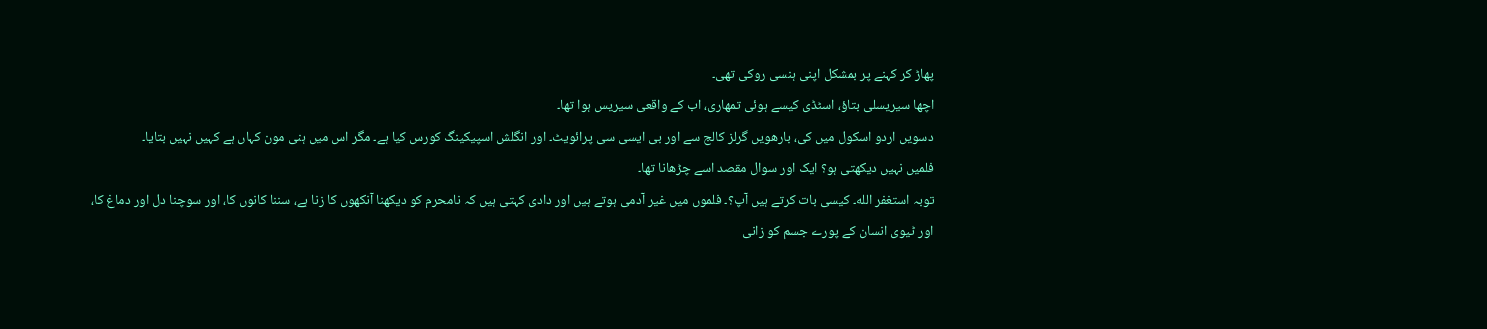پھاڑ کر کہنے پر بمشکل اپنی ہنسی روکی تھی۔
اچھا سیریسلی بتاؤ، اسٹڈی کیسے ہوئی تمھاری، اب کے واقعی سیریس ہوا تھا۔
دسویں اردو اسکول میں کی، بارھویں گرلز کالج سے اور بی ایسی سی پرائویٹ۔ اور انگلش اسپیکینگ کورس کیا ہے۔ مگر اس میں ہنی مون کہاں ہے کہیں نہیں بتایا۔
فلمیں نہیں دیکھتی ہو؟ ایک اور سوال مقصد اسے چڑھانا تھا۔
توبہ استغفر الله۔ کیسی بات کرتے ہیں آپ؟۔ فلموں میں غیر آدمی ہوتے ہیں اور دادی کہتی ہیں کہ نامحرم کو دیکھنا آنکھوں کا زنا ہے، سننا کانوں کا، اور سوچنا دل اور دماغ کا، اور ٹیوی انسان کے پورے جسم کو زانی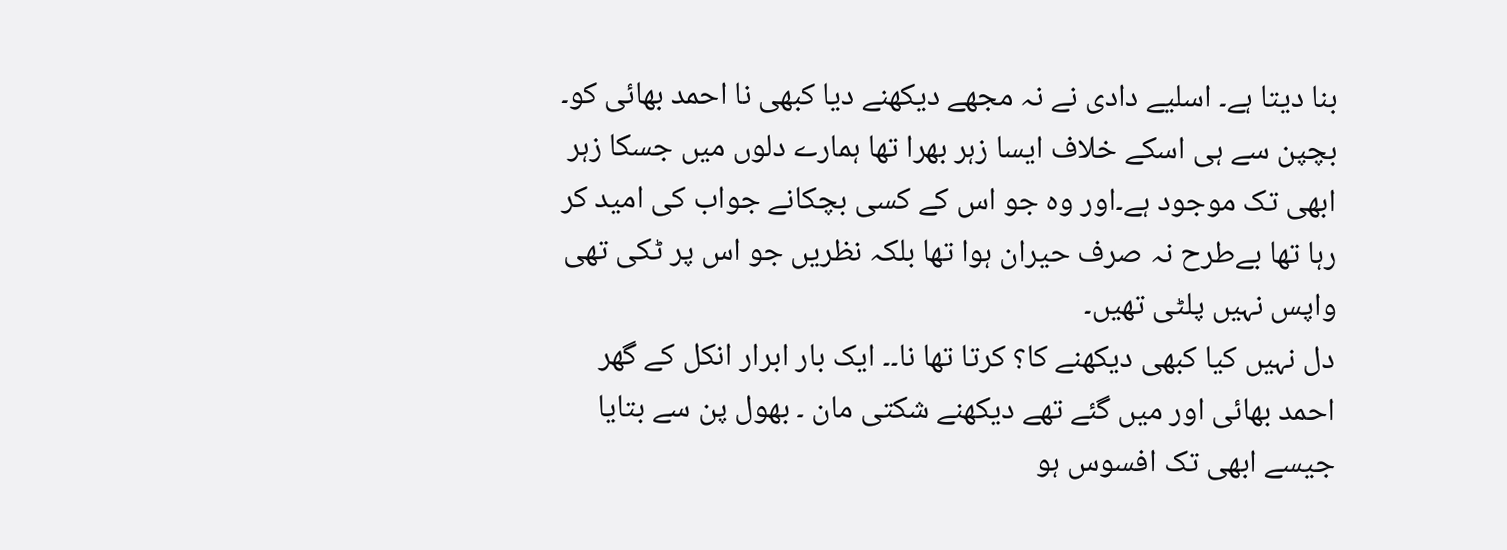بنا دیتا ہے۔ اسلیے دادی نے نہ مجھے دیکھنے دیا کبھی نا احمد بھائی کو۔ بچپن سے ہی اسکے خلاف ایسا زہر بھرا تھا ہمارے دلوں میں جسکا زہر ابھی تک موجود ہے۔اور وہ جو اس کے کسی بچکانے جواب کی امید کر رہا تھا بےطرح نہ صرف حیران ہوا تھا بلکہ نظریں جو اس پر ٹکی تھی واپس نہیں پلٹی تھیں۔
دل نہیں کیا کبھی دیکھنے کا؟ کرتا تھا نا۔۔ ایک بار ابرار انکل کے گھر احمد بھائی اور میں گئے تھے دیکھنے شکتی مان ۔ بھول پن سے بتایا جیسے ابھی تک افسوس ہو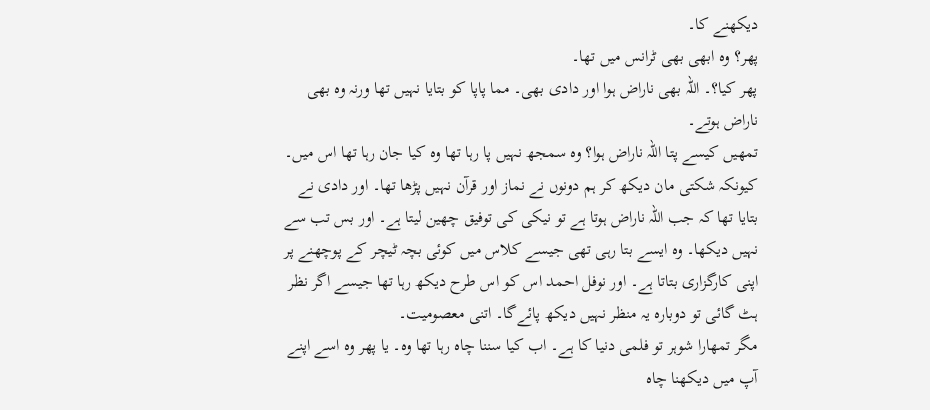دیکھنے کا۔
پھر؟ وہ ابھی بھی ٹرانس میں تھا۔
پھر کیا؟۔ اللہ بھی ناراض ہوا اور دادی بھی۔ مما پاپا کو بتایا نہیں تھا ورنہ وہ بھی ناراض ہوتے۔
تمھیں کیسے پتا اللہ ناراض ہوا؟ وہ سمجھ نہیں پا رہا تھا وہ کیا جان رہا تھا اس میں۔
کیونکہ شکتی مان دیکھ کر ہم دونوں نے نماز اور قرآن نہیں پڑھا تھا۔ اور دادی نے بتایا تھا کہ جب اللہ ناراض ہوتا ہے تو نیکی کی توفیق چھین لیتا ہے۔ اور بس تب سے نہیں دیکھا۔ وہ ایسے بتا رہی تھی جیسے کلاس میں کوئی بچہ ٹیچر کے پوچھنے پر اپنی کارگزاری بتاتا ہے۔ اور نوفل احمد اس کو اس طرح دیکھ رہا تھا جیسے اگر نظر ہٹ گائی تو دوبارہ یہ منظر نہیں دیکھ پائےگا۔ اتنی معصومیت۔
مگر تمھارا شوہر تو فلمی دنیا کا ہے۔ اب کیا سننا چاہ رہا تھا وہ۔ یا پھر وہ اسے اپنے آپ میں دیکھنا چاہ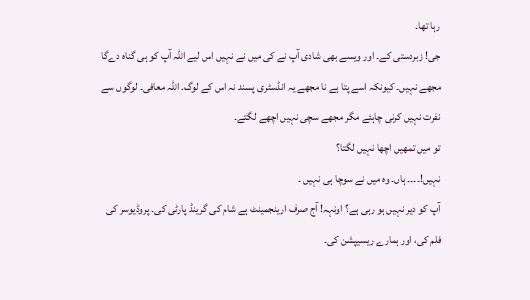رہا تھا۔
جی! زبردستی کے۔ اور ویسے بھی شادی آپ نے کی میں نے نہیں اس لیے اللہ آپ کو ہی گناہ دےگا مجھے نہیں۔ کیونکہ اسے پتا ہے نا مجھے یہ انڈسٹری پسند نہ اس کے لوگ. اللہ معافی۔ لوگوں سے نفرت نہیں کرنی چاہئے مگر مجھے سچی نہیں اچھے لگتے۔
تو میں تمھیں اچھا نہیں لگتا؟
نہیں!۔۔۔۔ ہاں۔ وہ میں نے سوچا ہی نہیں ۔
آپ کو دیر نہیں ہو رہی ہے؟ اونہہ! آج صرف ارینجمینٹ ہے شام کی گرینڈ پارٹی کی۔ پروڈیوسر کی فلم کی، اور ہمارے ریسیپشن کی۔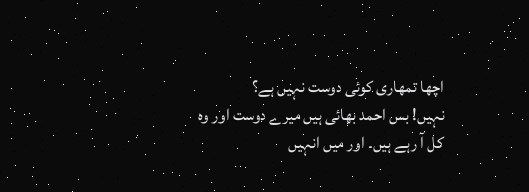اچھا تمھاری کوئی دوست نہیں ہے؟
نہیں! بس احمد بھائی ہیں میرے دوست اور وہ کل آ رہے ہیں۔ اور میں انہیں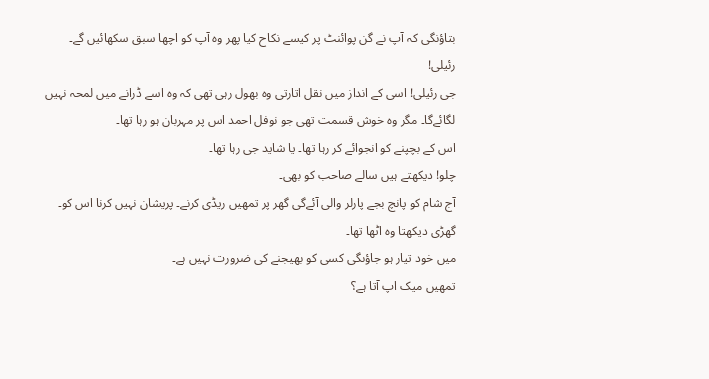بتاؤنگی کہ آپ نے گن پوائنٹ پر کیسے نکاح کیا پھر وہ آپ کو اچھا سبق سکھائیں گے۔
رئیلی!
جی رئیلی! اسی کے انداز میں نقل اتارتی وہ بھول رہی تھی کہ وہ اسے ڈرانے میں لمحہ نہیں لگائےگا۔ مگر وہ خوش قسمت تھی جو نوفل احمد اس پر مہربان ہو رہا تھا۔
اس کے بچپنے کو انجوائے کر رہا تھا۔ یا شاید جی رہا تھا۔
چلو! دیکھتے ہیں سالے صاحب کو بھی۔
آج شام کو پانچ بجے پارلر والی آئےگی گھر پر تمھیں ریڈی کرنے۔ پریشان نہیں کرنا اس کو۔ گھڑی دیکھتا وہ اٹھا تھا۔
میں خود تیار ہو جاؤںگی کسی کو بھیجنے کی ضرورت نہیں ہے۔
تمھیں میک اپ آتا ہے؟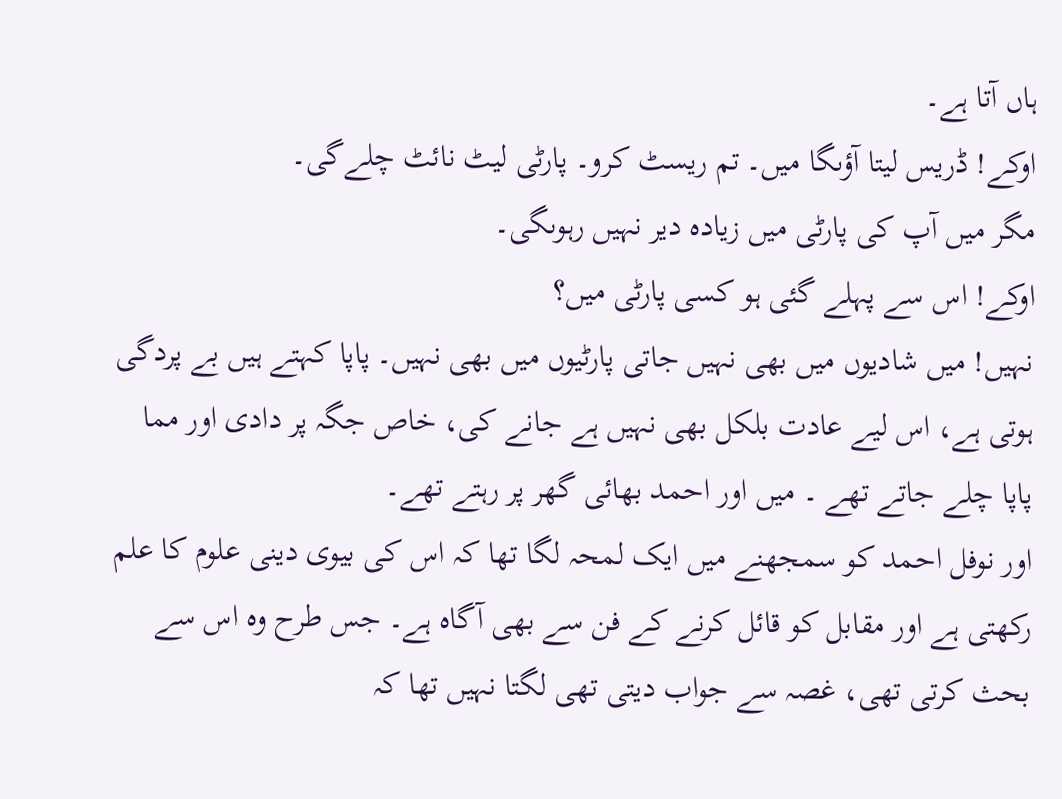ہاں آتا ہے۔
اوکے! ڈریس لیتا آؤںگا میں۔ تم ریسٹ کرو۔ پارٹی لیٹ نائٹ چلےگی۔
مگر میں آپ کی پارٹی میں زیادہ دیر نہیں رہوںگی۔
اوکے! اس سے پہلے گئی ہو کسی پارٹی میں؟
نہیں! میں شادیوں میں بھی نہیں جاتی پارٹیوں میں بھی نہیں۔ پاپا کہتے ہیں بے پردگی ہوتی ہے، اس لیے عادت بلکل بھی نہیں ہے جانے کی، خاص جگہ پر دادی اور مما پاپا چلے جاتے تھے ۔ میں اور احمد بھائی گھر پر رہتے تھے۔
اور نوفل احمد کو سمجھنے میں ایک لمحہ لگا تھا کہ اس کی بیوی دینی علوم کا علم رکھتی ہے اور مقابل کو قائل کرنے کے فن سے بھی آگاہ ہے۔ جس طرح وہ اس سے بحث کرتی تھی، غصہ سے جواب دیتی تھی لگتا نہیں تھا کہ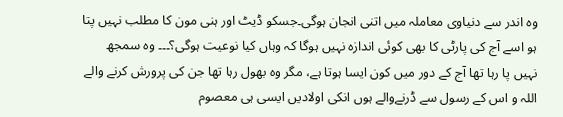وہ اندر سے دنیاوی معاملہ میں اتنی انجان ہوگی۔جسکو ڈیٹ اور ہنی مون کا مطلب نہیں پتا ہو اسے آج کی پارٹی کا بھی کوئی اندازہ نہیں ہوگا کہ وہاں کیا نوعیت ہوگی؟۔۔۔ وہ سمجھ نہیں پا رہا تھا آج کے دور میں کون ایسا ہوتا ہے، مگر وہ بھول رہا تھا جن کی پرورش کرنے والے اللہ و اس کے رسول سے ڈرنےوالے ہوں انکی اولادیں ایسی ہی معصوم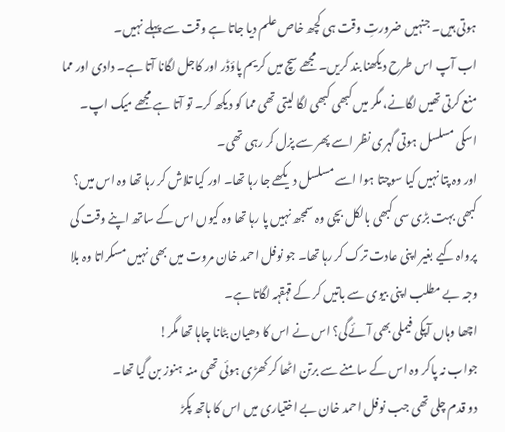ہوتی ہیں۔ جنہیں ضرورتِ وقت ہی کچھ خاص علم دیا جاتا ہے وقت سے پہلے نہیں۔
اب آپ اس طرح دیکھنا بند کریں۔ مجھے سچ میں کریم پاؤڈر اور کاجل لگانا آتا ہے۔ دادی اور مما منع کرتی تھیں لگانے، مگر میں کبھی کبھی لگا لیتی تھی مما کو دیکھ کر۔ تو آتا ہے مجھے میک اپ۔
اسکی مسلسل ہوتی گہری نظر اسے پھر سے پزل کر رہی تھی۔
اور وہ پتا نہیں کیا سوچتا ہوا اسے مسلسل دیکھے جا رہا تھا۔ اور کیا تلاش کر رہا تھا وہ اس میں؟ کبھی بہت بڑی سی کبھی بالکل بچی وہ سمجھ نہیں پا رہا تھا وہ کیوں اس کے ساتھ اپنے وقت کی پرواہ کیے بغیر اپنی عادت ترک کر رہا تھا۔ جو نوفل احمد خان مروت میں بھی نہیں مسکراتا وہ بلا وجہ بے مطلب اپنی بیوی سے باتیں کر کے قہقہہ لگاتا ہے۔
اچھا وہاں آپکی فیملی بھی آئےگی؟ اس نے اس کا دھیان بٹانا چاہا تھا مگر!
جواب نہ پاکر وہ اس کے سامنے سے برتن اٹھا کر کھڑی ہوئی تھی منہ ہنوز بن گیا تھا۔
دو قدم چلی تھی جب نوفل احمد خان بے اختیاری میں اس کا ہاتھ پکڑ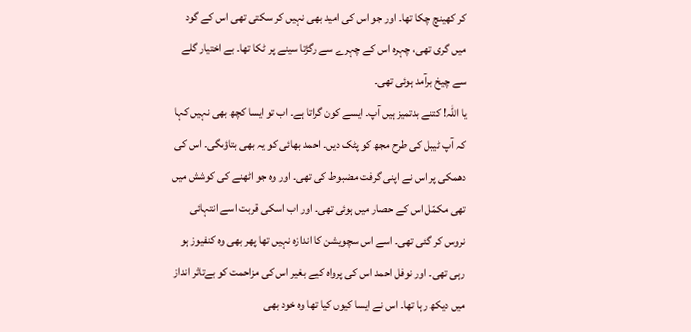کر کھینچ چکا تھا۔ اور جو اس کی امید بھی نہیں کر سکتی تھی اس کے گود میں گری تھی، چہرہ اس کے چہرے سے رگڑتا سینے پر ٹکا تھا۔ بے اختیار گلے سے چیخ برآمد ہوئی تھی۔
یا اللہ! کتنے بدتمیز ہیں آپ۔ ایسے کون گراتا ہے۔ اب تو ایسا کچھ بھی نہیں کہا کہ آپ ٹیبل کی طرح مجھ کو پٹک دیں۔ احمد بھائی کو یہ بھی بتاؤںگی۔ اس کی دھمکی پر اس نے اپنی گرفت مضبوط کی تھی۔ اور وہ جو اٹھنے کی کوشش میں تھی مکمّل اس کے حصار میں ہوئی تھی۔ اور اب اسکی قربت اسے انتہائی نروس کر گئی تھی۔ اسے اس سچویشن کا اندازہ نہیں تھا پھر بھی وہ کنفیوز ہو رہی تھی۔ اور نوفل احمد اس کی پرواہ کیے بغیر اس کی مزاحمت کو بےتاثر انداز میں دیکھ رہا تھا۔ اس نے ایسا کیوں کیا تھا وہ خود بھی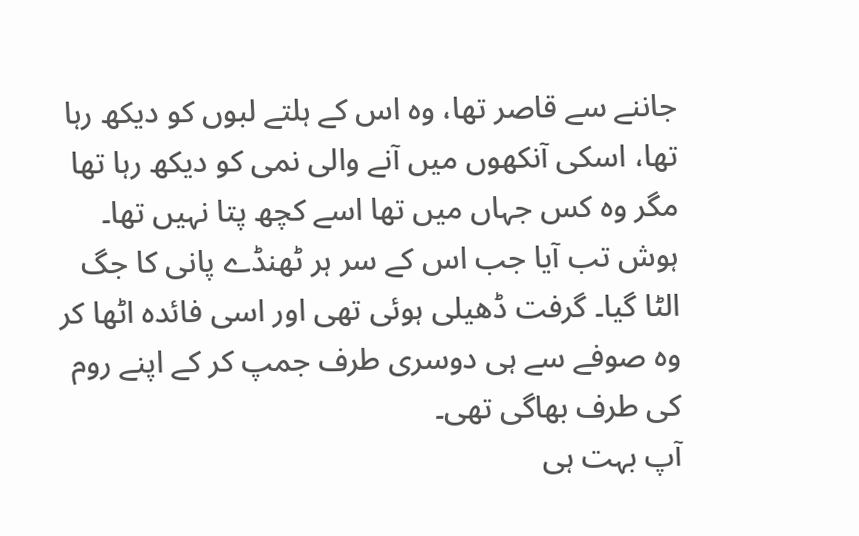جاننے سے قاصر تھا، وہ اس کے ہلتے لبوں کو دیکھ رہا تھا، اسکی آنکھوں میں آنے والی نمی کو دیکھ رہا تھا مگر وہ کس جہاں میں تھا اسے کچھ پتا نہیں تھا۔ ہوش تب آیا جب اس کے سر ہر ٹھنڈے پانی کا جگ الٹا گیا۔ گرفت ڈھیلی ہوئی تھی اور اسی فائدہ اٹھا کر وہ صوفے سے ہی دوسری طرف جمپ کر کے اپنے روم کی طرف بھاگی تھی۔
آپ بہت ہی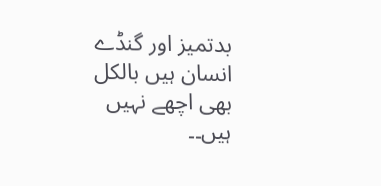بدتمیز اور گنڈے انسان ہیں بالکل بھی اچھے نہیں ہیں۔۔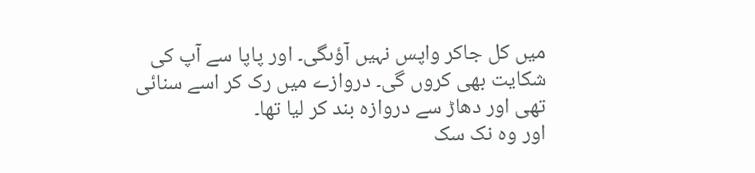میں کل جاکر واپس نہیں آؤںگی۔ اور پاپا سے آپ کی شکایت بھی کروں گی۔ دروازے میں رک کر اسے سنائی تھی اور دھاڑ سے دروازہ بند کر لیا تھا۔
اور وہ نک سک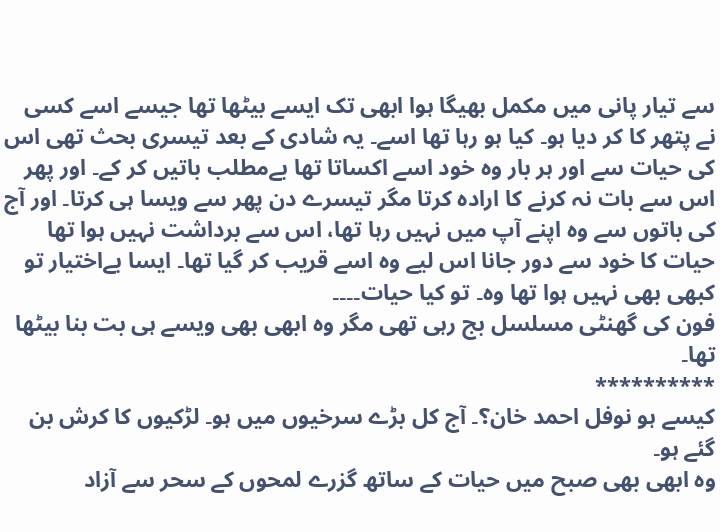سے تیار پانی میں مکمل بھیگا ہوا ابھی تک ایسے بیٹھا تھا جیسے اسے کسی نے پتھر کا کر دیا ہو۔ کیا ہو رہا تھا اسے۔ یہ شادی کے بعد تیسری بحث تھی اس کی حیات سے اور ہر بار وہ خود اسے اکساتا تھا بےمطلب باتیں کر کے۔ اور پھر اس سے بات نہ کرنے کا ارادہ کرتا مگر تیسرے دن پھر سے ویسا ہی کرتا۔ اور آج کی باتوں سے وہ اپنے آپ میں نہیں رہا تھا، اس سے برداشت نہیں ہوا تھا حیات کا خود سے دور جانا اس لیے وہ اسے قریب کر گیا تھا۔ ایسا بےاختیار تو کبھی بھی نہیں ہوا تھا وہ۔ تو کیا حیات۔۔۔۔
فون کی گھنٹی مسلسل بج رہی تھی مگر وہ ابھی بھی ویسے ہی بت بنا بیٹھا تھا۔
**********
کیسے ہو نوفل احمد خان؟۔ آج کل بڑے سرخیوں میں ہو۔ لڑکیوں کا کرش بن گئے ہو۔
وہ ابھی بھی صبح میں حیات کے ساتھ گزرے لمحوں کے سحر سے آزاد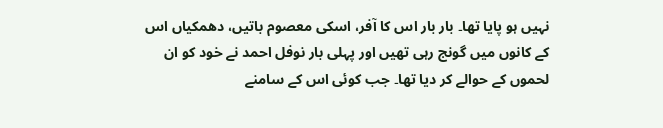نہیں ہو پایا تھا۔ بار بار اس کا آفر، اسکی معصوم باتیں، دھمکیاں اس کے کانوں میں گونج رہی تھیں اور پہلی بار نوفل احمد نے خود کو ان لحموں کے حوالے کر دیا تھا۔ جب کوئی اس کے سامنے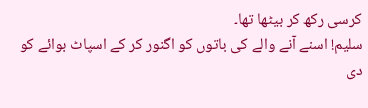کرسی رکھ کر بیٹھا تھا۔
سلیم! اسنے آنے والے کی باتوں کو اگنور کر کے اسپاٹ بوائے کو دی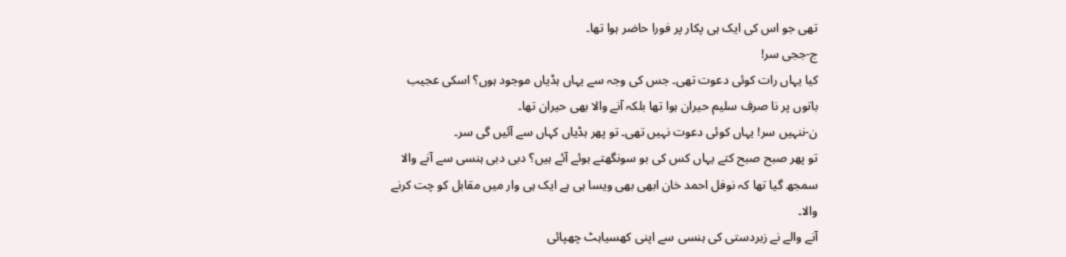تھی جو اس کی ایک ہی پکار پر فورا حاضر ہوا تھا۔
ج-ججی سر!
کیا یہاں رات کوئی دعوت تھی۔ جس کی وجہ سے یہاں ہڈیاں موجود ہوں؟ اسکی عجیب باتوں پر نا صرف سلیم حیران ہوا تھا بلکہ آنے والا بھی حیران تھا۔
ن-ننہیں سر! یہاں کوئی دعوت نہیں تھی۔ تو پھر ہڈیاں کہاں سے آئیں گی سر۔
تو پھر صبح صبح کتے یہاں کس کی بو سونگھتے ہوئے آئے ہیں؟ دبی دبی ہنسی سے آنے والا سمجھ گیا تھا کہ نوفل احمد خان ابھی بھی ویسا ہی ہے ایک ہی وار میں مقابل کو چت کرنے والا۔
آنے والے نے زبردستی کی ہنسی سے اپنی کھسیاہٹ چھپائی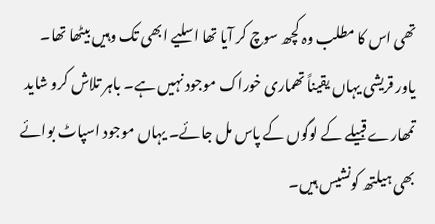تھی اس کا مطلب وہ کچھ سوچ کر آیا تھا اسلیے ابھی تک وہیں بیٹھا تھا۔
یاور قریشی یہاں یقیناً تھماری خوراک موجود نہیں ہے۔ باہر تلاش کرو شاید تمھارے قبیلے کے لوگوں کے پاس مل جائے۔ یہاں موجود اسپاٹ بوائے بھی ہیلتھ کونشیس ہیں۔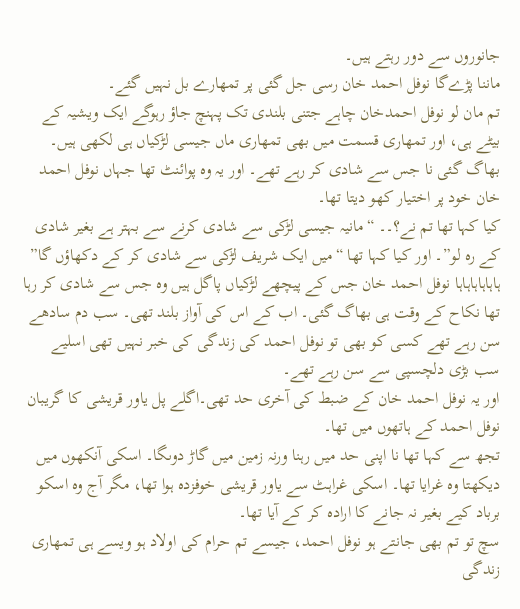جانوروں سے دور رہتے ہیں۔
ماننا پڑےگا نوفل احمد خان رسی جل گئی پر تمھارے بل نہیں گئے۔
تم مان لو نوفل احمدخان چاہے جتنی بلندی تک پہنچ جاؤ رہوگے ایک ویشیہ کے بیٹے ہی، اور تمھاری قسمت میں بھی تمھاری ماں جیسی لڑکیاں ہی لکھی ہیں۔ بھاگ گئی نا جس سے شادی کر رہے تھے۔ اور یہ وہ پوائنٹ تھا جہاں نوفل احمد خان خود پر اختیار کھو دیتا تھا۔
کیا کہا تھا تم نے؟۔۔ “مانیہ جیسی لڑکی سے شادی کرنے سے بہتر ہے بغیر شادی کے رہ لو”۔ اور کیا کہا تھا “میں ایک شریف لڑکی سے شادی کر کے دکھاؤں گا” ہاہاہاہاہاہا نوفل احمد خان جس کے پیچھے لڑکیاں پاگل ہیں وہ جس سے شادی کر رہا تھا نکاح کے وقت ہی بھاگ گئی۔ اب کے اس کی آواز بلند تھی۔ سب دم سادھے سن رہے تھے کسی کو بھی تو نوفل احمد کی زندگی کی خبر نہیں تھی اسلیے سب بڑی دلچسپی سے سن رہے تھے۔
اور یہ نوفل احمد خان کے ضبط کی آخری حد تھی۔اگلے پل یاور قریشی کا گریبان نوفل احمد کے ہاتھوں میں تھا۔
تجھ سے کہا تھا نا اپنی حد میں رہنا ورنہ زمین میں گاڑ دوںگا۔ اسکی آنکھوں میں دیکھتا وہ غرایا تھا۔ اسکی غراہٹ سے یاور قریشی خوفزدہ ہوا تھا، مگر آج وہ اسکو برباد کیے بغیر نہ جانے کا ارادہ کر کے آیا تھا۔
سچ تو تم بھی جانتے ہو نوفل احمد، جیسے تم حرام کی اولاد ہو ویسے ہی تمھاری زندگی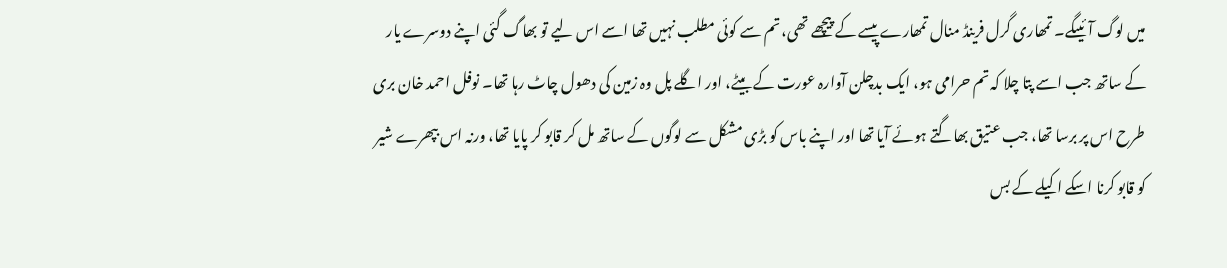میں لوگ آئیںگے۔ تمھاری گرل فرینڈ منال تمھارے پیسے کے پیچھے تھی، تم سے کوئی مطلب نہیں تھا اسے اس لیے تو بھاگ گئی اپنے دوسرے یار کے ساتھ جب اسے پتا چلا کہ تم حرامی ہو، ایک بدچلن آوارہ عورت کے بیٹے، اور اگلے پل وہ زمین کی دھول چاٹ رہا تھا۔ نوفل احمد خان بری طرح اس پر برسا تھا، جب عتیق بھاگتے ہوئے آیا تھا اور اپنے باس کو بڑی مشکل سے لوگوں کے ساتھ مل کر قابو کر پایا تھا، ورنہ اس بپھرے شیر کو قابو کرنا اسکے اکیلے کے بس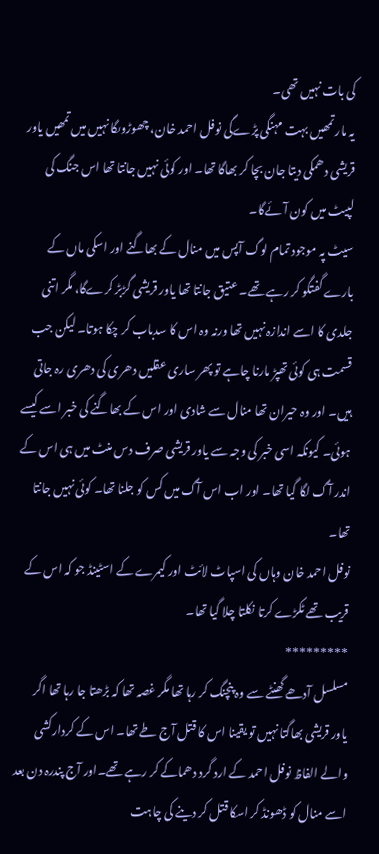کی بات نہیں تھی۔
یہ مار تمھیں بہت مہنگی پڑےگی نوفل احمد خان، چھوڑوںگا نہیں میں تمھیں یاور قریشی دھمکی دیتا جان بچا کر بھاگا تھا۔ اور کوئی نہیں جانتا تھا اس جنگ کی لپیٹ میں کون آئےگا۔
سیٹ پہ موجود تمام لوگ آپس میں منال کے بھاگنے اور اسکی ماں کے بارے گفتگو کر رہے تھے۔ عتیق جانتا تھا یاور قریشی گڑبڑ کرےگا، مگر اتنی جلدی کا اسے اندازہ نہیں تھا ورنہ وہ اس کا سدباب کر چکا ہوتا۔ لیکن جب قسمت ہی کوئی تھپڑ مارنا چاہے تو پھر ساری عقلیں دھری کی دھری رہ جاتی ہیں۔ اور وہ حیران تھا منال سے شادی اور اس کے بھاگنے کی خبر اسے کیسے ہوئی۔ کیونکہ اسی خبر کی وجہ سے یاور قریشی صرف دس منٹ میں ہی اس کے اندر آگ لگا گیا تھا۔ اور اب اس آگ میں کس کو جلنا تھا۔ کوئی نہیں جانتا تھا۔
نوفل احمد خان وہاں کی اسپاٹ لائٹ اور کیمرے کے اسٹینڈ جو کہ اس کے قریب تھے ٹکڑے کرتا نکلتا چلا گیا تھا۔
*********
مسلسل آدھے گھنٹے سے وہ پنچنگ کر رہا تھا مگر غصہ تھا کہ بڑھتا جا رہا تھا اگر یاور قریشی بھاگتا نہیں تو یقینا اس کا قتل آج طے تھا۔ اس کے کردارکشی والے الفاظ نوفل احمد کے ارد گرد دھماکے کر رہے تھے۔اور آج پندرہ دن بعد اسے منال کو ڈھونڈ کر اسکا قتل کر دینے کی چاہت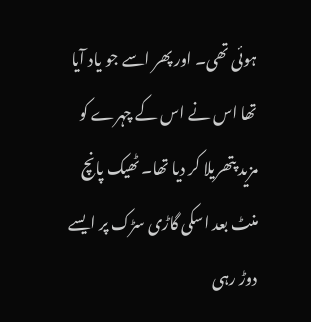ہوئی تھی۔ اور پھر اسے جو یاد آیا تھا اس نے اس کے چہرے کو مزید پتھریلا کر دیا تھا۔ ٹھیک پانچ منٹ بعد اسکی گاڑی سڑک پر ایسے دوڑ رہی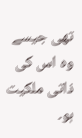تھی جیسے وہ اس کی ذاتی ملکیت ہو۔